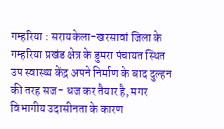गम्हरिया : सरायकेला-खरसावां जिला के गम्हरिया प्रखंड क्षेत्र के डुमरा पंचायत स्थित उप स्वास्थ्य केंद्र अपने निर्माण के बाद दुल्हन की तरह सज- धज कर तैयार है, मगर विभागीय उदासीनता के कारण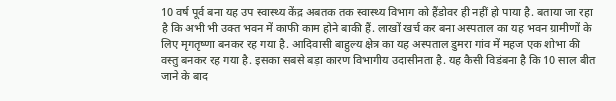10 वर्ष पूर्व बना यह उप स्वास्थ्य केंद्र अबतक तक स्वास्थ्य विभाग को हैंडोवर ही नहीं हो पाया है. बताया जा रहा है कि अभी भी उक्त भवन में काफी काम होने बाकी हैं. लाखों खर्च कर बना अस्पताल का यह भवन ग्रामीणों के लिए मृगतृष्णा बनकर रह गया है. आदिवासी बाहुल्य क्षेत्र का यह अस्पताल डुमरा गांव में महज एक शोभा की वस्तु बनकर रह गया है. इसका सबसे बड़ा कारण विभागीय उदासीनता है. यह कैसी विडंबना है कि 10 साल बीत जाने के बाद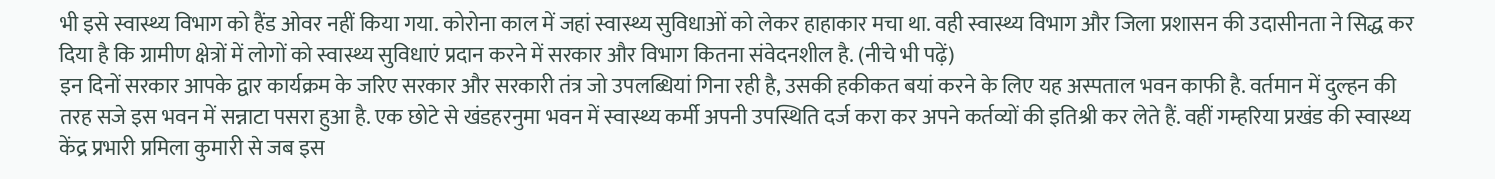भी इसे स्वास्थ्य विभाग को हैंड ओवर नहीं किया गया. कोरोना काल में जहां स्वास्थ्य सुविधाओं को लेकर हाहाकार मचा था. वही स्वास्थ्य विभाग और जिला प्रशासन की उदासीनता ने सिद्ध कर दिया है कि ग्रामीण क्षेत्रों में लोगों को स्वास्थ्य सुविधाएं प्रदान करने में सरकार और विभाग कितना संवेदनशील है. (नीचे भी पढ़ें)
इन दिनों सरकार आपके द्वार कार्यक्रम के जरिए सरकार और सरकारी तंत्र जो उपलब्धियां गिना रही है, उसकी हकीकत बयां करने के लिए यह अस्पताल भवन काफी है. वर्तमान में दुल्हन की तरह सजे इस भवन में सन्नाटा पसरा हुआ है. एक छोटे से खंडहरनुमा भवन में स्वास्थ्य कर्मी अपनी उपस्थिति दर्ज करा कर अपने कर्तव्यों की इतिश्री कर लेते हैं. वहीं गम्हरिया प्रखंड की स्वास्थ्य केंद्र प्रभारी प्रमिला कुमारी से जब इस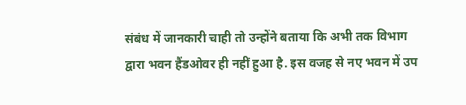संबंध में जानकारी चाही तो उन्होंने बताया कि अभी तक विभाग द्वारा भवन हैंडओवर ही नहीं हुआ है. इस वजह से नए भवन में उप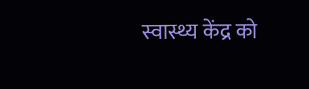स्वास्थ्य केंद्र को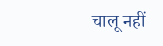चालू नहीं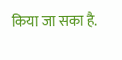किया जा सका है.